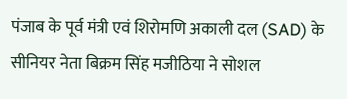पंजाब के पूर्व मंत्री एवं शिरोमणि अकाली दल (SAD) के सीनियर नेता बिक्रम सिंह मजीठिया ने सोशल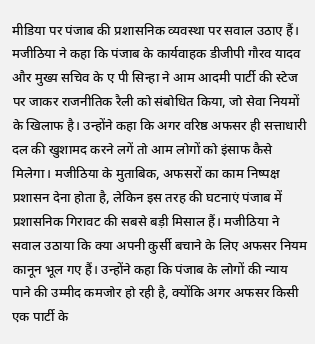मीडिया पर पंजाब की प्रशासनिक व्यवस्था पर सवाल उठाए हैं। मजीठिया ने कहा कि पंजाब के कार्यवाहक डीजीपी गौरव यादव और मुख्य सचिव के ए पी सिन्हा ने आम आदमी पार्टी की स्टेज पर जाकर राजनीतिक रैली को संबोधित किया, जो सेवा नियमों के खिलाफ है। उन्होंने कहा कि अगर वरिष्ठ अफसर ही सत्ताधारी दल की खुशामद करने लगें तो आम लोगों को इंसाफ कैसे मिलेगा। मजीठिया के मुताबिक, अफसरों का काम निष्पक्ष प्रशासन देना होता है, लेकिन इस तरह की घटनाएं पंजाब में प्रशासनिक गिरावट की सबसे बड़ी मिसाल हैं। मजीठिया ने सवाल उठाया कि क्या अपनी कुर्सी बचाने के लिए अफसर नियम कानून भूल गए हैं। उन्होंने कहा कि पंजाब के लोगों की न्याय पाने की उम्मीद कमजोर हो रही है, क्योंकि अगर अफसर किसी एक पार्टी के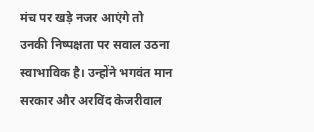मंच पर खड़े नजर आएंगे तो उनकी निष्पक्षता पर सवाल उठना स्वाभाविक है। उन्होंने भगवंत मान सरकार और अरविंद केजरीवाल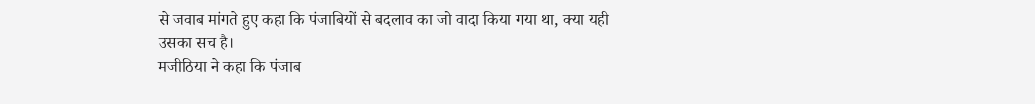से जवाब मांगते हुए कहा कि पंजाबियों से बदलाव का जो वादा किया गया था, क्या यही उसका सच है।
मजीठिया ने कहा कि पंजाब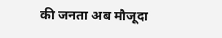की जनता अब मौजूदा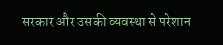सरकार और उसकी व्यवस्था से परेशान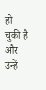हो चुकी है और उन्हें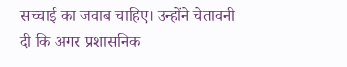सच्चाई का जवाब चाहिए। उन्होंने चेतावनी दी कि अगर प्रशासनिक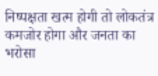निष्पक्षता खत्म होगी तो लोकतंत्र कमजोर होगा और जनता का भरोसा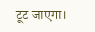टूट जाएगा।